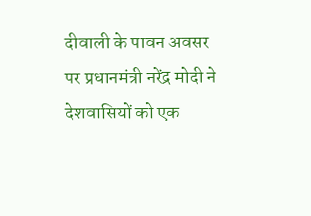दीवाली के पावन अवसर पर प्रधानमंत्री नरेंद्र मोदी ने देशवासियों को एक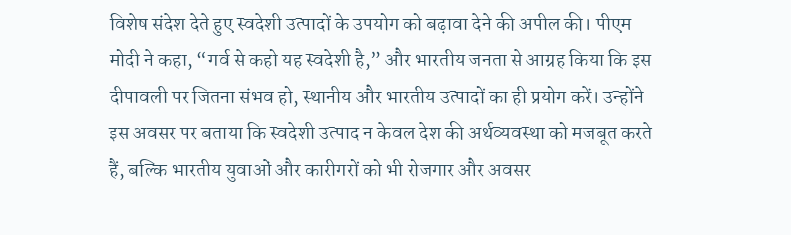विशेष संदेश देते हुए स्वदेशी उत्पादों के उपयोग को बढ़ावा देने की अपील की। पीएम मोदी ने कहा, “गर्व से कहो यह स्वदेशी है,” और भारतीय जनता से आग्रह किया कि इस दीपावली पर जितना संभव हो, स्थानीय और भारतीय उत्पादों का ही प्रयोग करें। उन्होंने इस अवसर पर बताया कि स्वदेशी उत्पाद न केवल देश की अर्थव्यवस्था को मजबूत करते हैं, बल्कि भारतीय युवाओं और कारीगरों को भी रोजगार और अवसर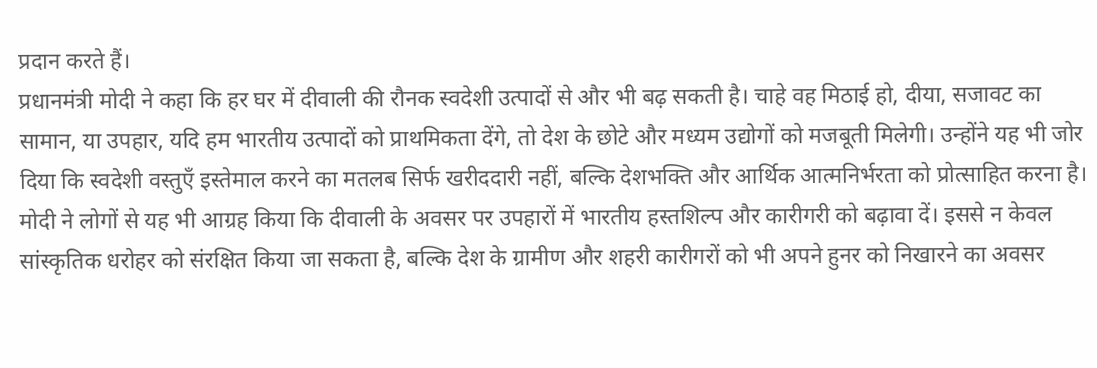प्रदान करते हैं।
प्रधानमंत्री मोदी ने कहा कि हर घर में दीवाली की रौनक स्वदेशी उत्पादों से और भी बढ़ सकती है। चाहे वह मिठाई हो, दीया, सजावट का सामान, या उपहार, यदि हम भारतीय उत्पादों को प्राथमिकता देंगे, तो देश के छोटे और मध्यम उद्योगों को मजबूती मिलेगी। उन्होंने यह भी जोर दिया कि स्वदेशी वस्तुएँ इस्तेमाल करने का मतलब सिर्फ खरीददारी नहीं, बल्कि देशभक्ति और आर्थिक आत्मनिर्भरता को प्रोत्साहित करना है।
मोदी ने लोगों से यह भी आग्रह किया कि दीवाली के अवसर पर उपहारों में भारतीय हस्तशिल्प और कारीगरी को बढ़ावा दें। इससे न केवल सांस्कृतिक धरोहर को संरक्षित किया जा सकता है, बल्कि देश के ग्रामीण और शहरी कारीगरों को भी अपने हुनर को निखारने का अवसर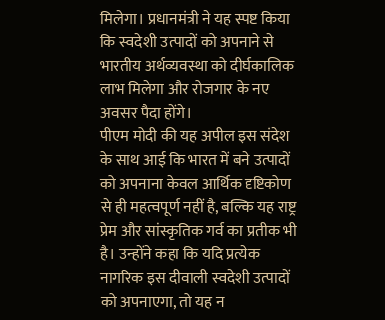मिलेगा। प्रधानमंत्री ने यह स्पष्ट किया कि स्वदेशी उत्पादों को अपनाने से भारतीय अर्थव्यवस्था को दीर्घकालिक लाभ मिलेगा और रोजगार के नए अवसर पैदा होंगे।
पीएम मोदी की यह अपील इस संदेश के साथ आई कि भारत में बने उत्पादों को अपनाना केवल आर्थिक दृष्टिकोण से ही महत्वपूर्ण नहीं है, बल्कि यह राष्ट्र प्रेम और सांस्कृतिक गर्व का प्रतीक भी है। उन्होंने कहा कि यदि प्रत्येक नागरिक इस दीवाली स्वदेशी उत्पादों को अपनाएगा, तो यह न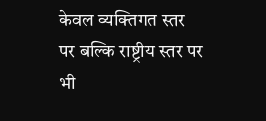केवल व्यक्तिगत स्तर पर बल्कि राष्ट्रीय स्तर पर भी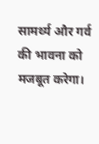सामर्थ्य और गर्व की भावना को मजबूत करेगा।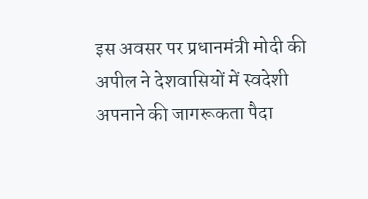इस अवसर पर प्रधानमंत्री मोदी की अपील ने देशवासियों में स्वदेशी अपनाने की जागरूकता पैदा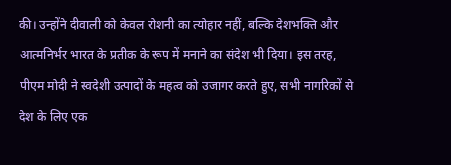की। उन्होंने दीवाली को केवल रोशनी का त्योहार नहीं, बल्कि देशभक्ति और आत्मनिर्भर भारत के प्रतीक के रूप में मनाने का संदेश भी दिया। इस तरह, पीएम मोदी ने स्वदेशी उत्पादों के महत्व को उजागर करते हुए, सभी नागरिकों से देश के लिए एक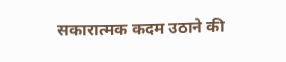सकारात्मक कदम उठाने की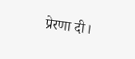प्रेरणा दी।